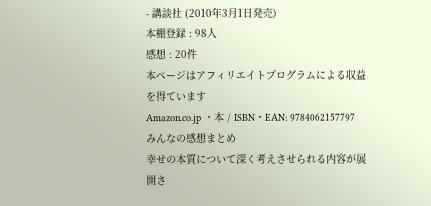- 講談社 (2010年3月1日発売)
本棚登録 : 98人
感想 : 20件
本ページはアフィリエイトプログラムによる収益を得ています
Amazon.co.jp ・本 / ISBN・EAN: 9784062157797
みんなの感想まとめ
幸せの本質について深く考えさせられる内容が展開さ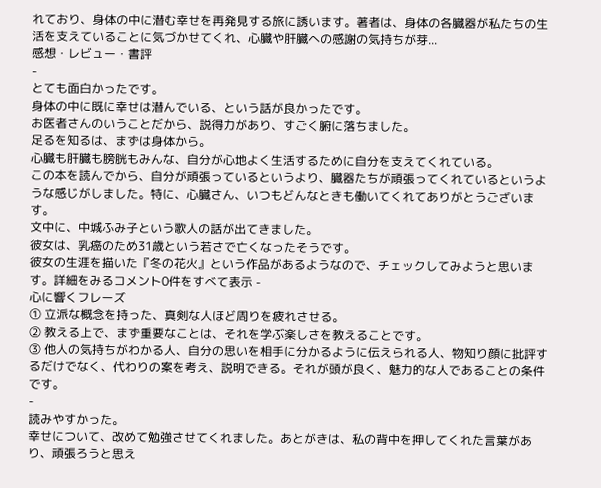れており、身体の中に潜む幸せを再発見する旅に誘います。著者は、身体の各臓器が私たちの生活を支えていることに気づかせてくれ、心臓や肝臓への感謝の気持ちが芽...
感想・レビュー・書評
-
とても面白かったです。
身体の中に既に幸せは潜んでいる、という話が良かったです。
お医者さんのいうことだから、説得力があり、すごく腑に落ちました。
足るを知るは、まずは身体から。
心臓も肝臓も膀胱もみんな、自分が心地よく生活するために自分を支えてくれている。
この本を読んでから、自分が頑張っているというより、臓器たちが頑張ってくれているというような感じがしました。特に、心臓さん、いつもどんなときも働いてくれてありがとうございます。
文中に、中城ふみ子という歌人の話が出てきました。
彼女は、乳癌のため31歳という若さで亡くなったそうです。
彼女の生涯を描いた『冬の花火』という作品があるようなので、チェックしてみようと思います。詳細をみるコメント0件をすべて表示 -
心に響くフレーズ
① 立派な概念を持った、真剣な人ほど周りを疲れさせる。
② 教える上で、まず重要なことは、それを学ぶ楽しさを教えることです。
③ 他人の気持ちがわかる人、自分の思いを相手に分かるように伝えられる人、物知り顔に批評するだけでなく、代わりの案を考え、説明できる。それが頭が良く、魅力的な人であることの条件です。
-
読みやすかった。
幸せについて、改めて勉強させてくれました。あとがきは、私の背中を押してくれた言葉があり、頑張ろうと思え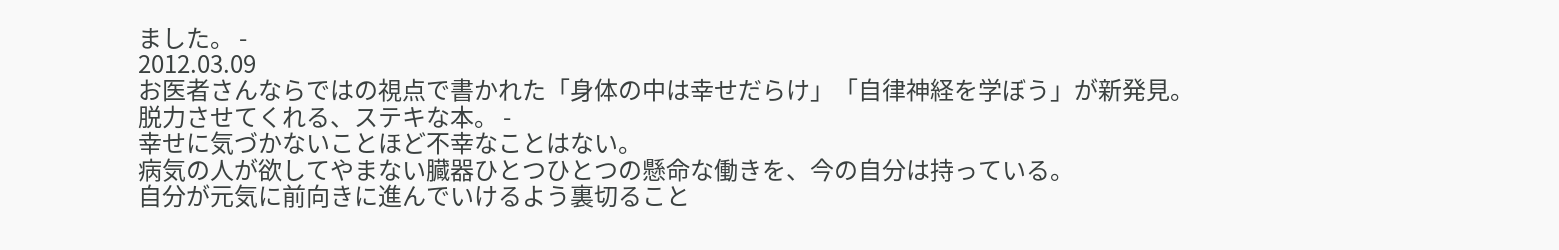ました。 -
2012.03.09
お医者さんならではの視点で書かれた「身体の中は幸せだらけ」「自律神経を学ぼう」が新発見。
脱力させてくれる、ステキな本。 -
幸せに気づかないことほど不幸なことはない。
病気の人が欲してやまない臓器ひとつひとつの懸命な働きを、今の自分は持っている。
自分が元気に前向きに進んでいけるよう裏切ること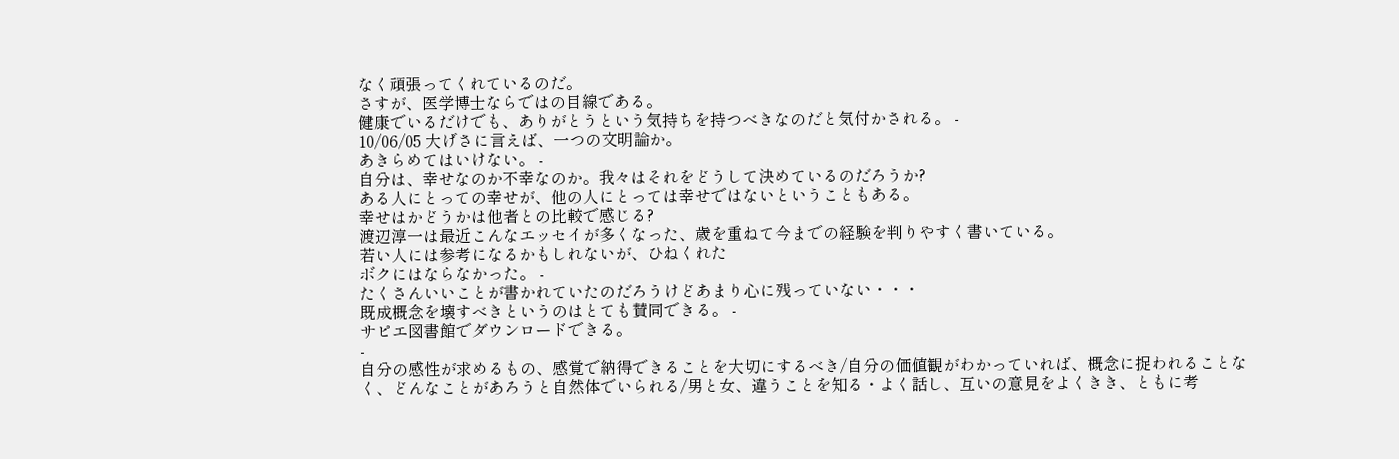なく頑張ってくれているのだ。
さすが、医学博士ならではの目線である。
健康でいるだけでも、ありがとうという気持ちを持つべきなのだと気付かされる。 -
10/06/05 大げさに言えば、一つの文明論か。
あきらめてはいけない。 -
自分は、幸せなのか不幸なのか。我々はそれをどうして決めているのだろうか?
ある人にとっての幸せが、他の人にとっては幸せではないということもある。
幸せはかどうかは他者との比較で感じる?
渡辺淳一は最近こんなエッセイが多くなった、歳を重ねて今までの経験を判りやすく書いている。
若い人には参考になるかもしれないが、ひねくれた
ボクにはならなかった。 -
たくさんいいことが書かれていたのだろうけどあまり心に残っていない・・・
既成概念を壊すべきというのはとても賛同できる。 -
サピエ図書館でダウンロードできる。
-
自分の感性が求めるもの、感覚で納得できることを大切にするべき/自分の価値観がわかっていれば、概念に捉われることなく、どんなことがあろうと自然体でいられる/男と女、違うことを知る・よく話し、互いの意見をよくきき、ともに考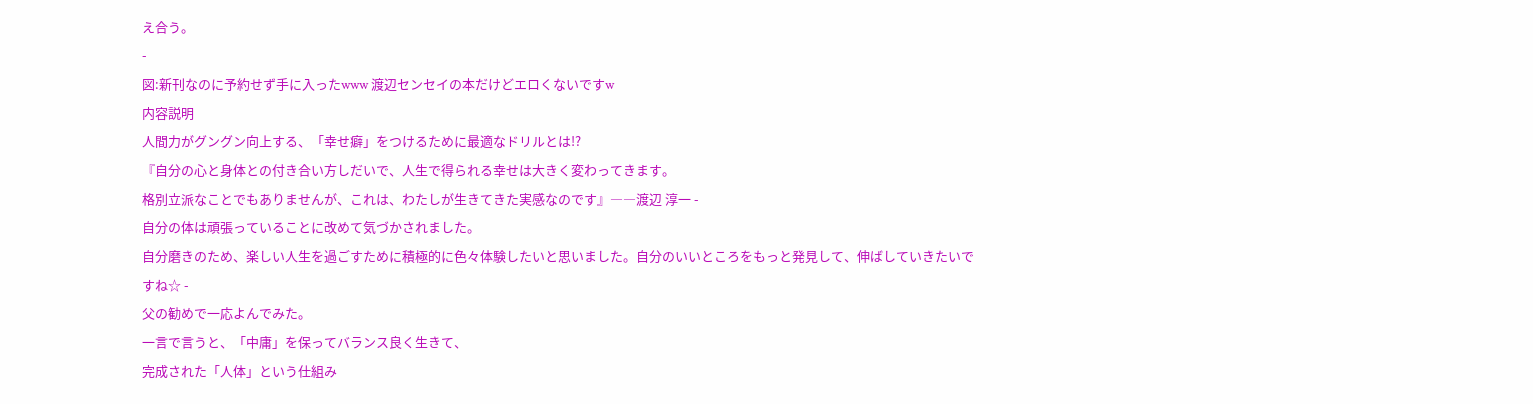え合う。
-
図:新刊なのに予約せず手に入ったwww 渡辺センセイの本だけどエロくないですw
内容説明
人間力がグングン向上する、「幸せ癖」をつけるために最適なドリルとは!?
『自分の心と身体との付き合い方しだいで、人生で得られる幸せは大きく変わってきます。
格別立派なことでもありませんが、これは、わたしが生きてきた実感なのです』――渡辺 淳一 -
自分の体は頑張っていることに改めて気づかされました。
自分磨きのため、楽しい人生を過ごすために積極的に色々体験したいと思いました。自分のいいところをもっと発見して、伸ばしていきたいですね☆ -
父の勧めで一応よんでみた。
一言で言うと、「中庸」を保ってバランス良く生きて、
完成された「人体」という仕組み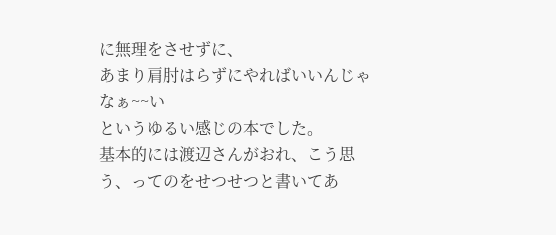に無理をさせずに、
あまり肩肘はらずにやればいいんじゃなぁ~~い
というゆるい感じの本でした。
基本的には渡辺さんがおれ、こう思う、ってのをせつせつと書いてあ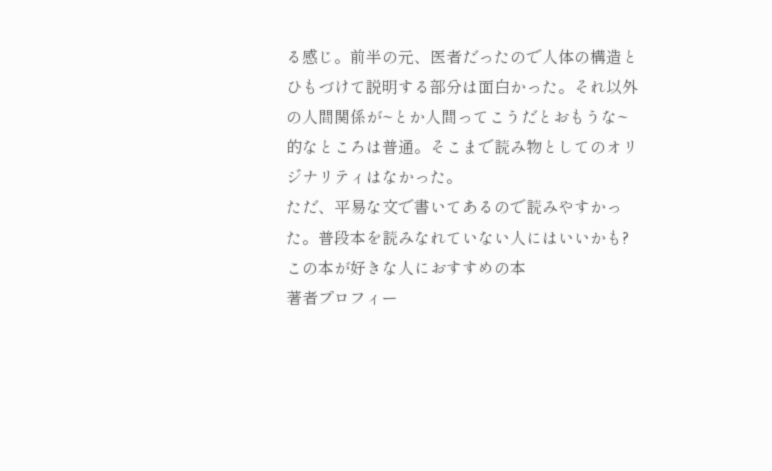る感じ。前半の元、医者だったので人体の構造とひもづけて説明する部分は面白かった。それ以外の人間関係が~とか人間ってこうだとおもうな~的なところは普通。そこまで読み物としてのオリジナリティはなかった。
ただ、平易な文で書いてあるので読みやすかった。普段本を読みなれていない人にはいいかも?
この本が好きな人におすすめの本
著者プロフィー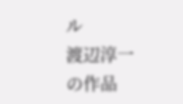ル
渡辺淳一の作品